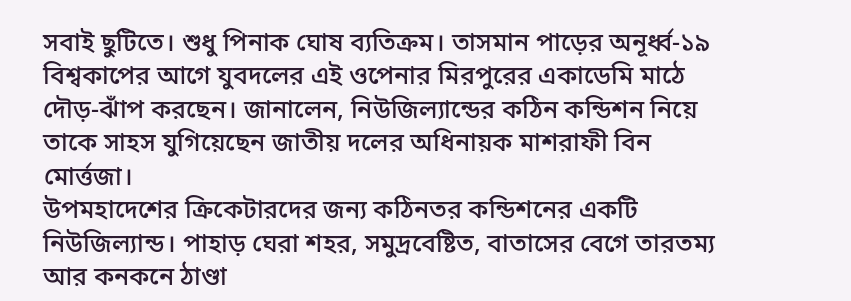সবাই ছুটিতে। শুধু পিনাক ঘোষ ব্যতিক্রম। তাসমান পাড়ের অনূর্ধ্ব-১৯ বিশ্বকাপের আগে যুবদলের এই ওপেনার মিরপুরের একাডেমি মাঠে দৌড়-ঝাঁপ করছেন। জানালেন, নিউজিল্যান্ডের কঠিন কন্ডিশন নিয়ে তাকে সাহস যুগিয়েছেন জাতীয় দলের অধিনায়ক মাশরাফী বিন মোর্ত্তজা।
উপমহাদেশের ক্রিকেটারদের জন্য কঠিনতর কন্ডিশনের একটি নিউজিল্যান্ড। পাহাড় ঘেরা শহর, সমুদ্রবেষ্টিত, বাতাসের বেগে তারতম্য আর কনকনে ঠাণ্ডা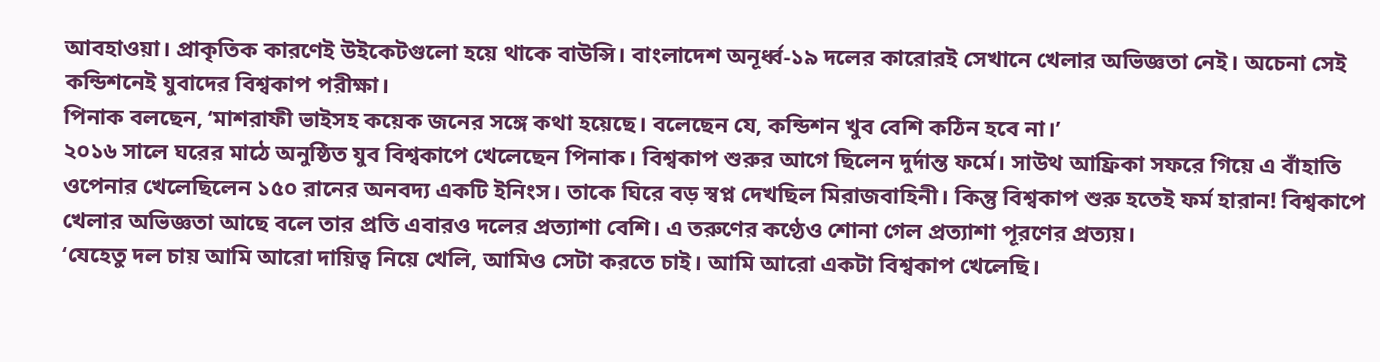আবহাওয়া। প্রাকৃতিক কারণেই উইকেটগুলো হয়ে থাকে বাউন্সি। বাংলাদেশ অনূর্ধ্ব-১৯ দলের কারোরই সেখানে খেলার অভিজ্ঞতা নেই। অচেনা সেই কন্ডিশনেই যুবাদের বিশ্বকাপ পরীক্ষা।
পিনাক বলছেন, ‘মাশরাফী ভাইসহ কয়েক জনের সঙ্গে কথা হয়েছে। বলেছেন যে, কন্ডিশন খুব বেশি কঠিন হবে না।’
২০১৬ সালে ঘরের মাঠে অনুষ্ঠিত যুব বিশ্বকাপে খেলেছেন পিনাক। বিশ্বকাপ শুরুর আগে ছিলেন দুর্দান্ত ফর্মে। সাউথ আফ্রিকা সফরে গিয়ে এ বাঁহাতি ওপেনার খেলেছিলেন ১৫০ রানের অনবদ্য একটি ইনিংস। তাকে ঘিরে বড় স্বপ্ন দেখছিল মিরাজবাহিনী। কিন্তু বিশ্বকাপ শুরু হতেই ফর্ম হারান! বিশ্বকাপে খেলার অভিজ্ঞতা আছে বলে তার প্রতি এবারও দলের প্রত্যাশা বেশি। এ তরুণের কণ্ঠেও শোনা গেল প্রত্যাশা পূরণের প্রত্যয়।
‘যেহেতু দল চায় আমি আরো দায়িত্ব নিয়ে খেলি, আমিও সেটা করতে চাই। আমি আরো একটা বিশ্বকাপ খেলেছি।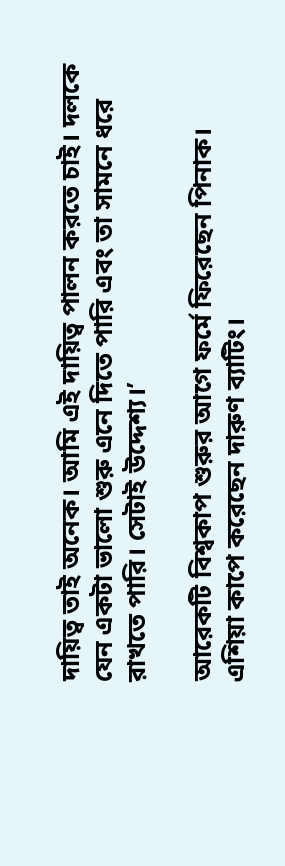দায়িত্ব তাই অনেক। আমি এই দায়িত্ব পালন করতে চাই। দলকে যেন একটা ভালো শুরু এনে দিতে পারি এবং তা সামনে ধরে রাখতে পারি। সেটাই উদ্দেশ্য।’

আরেকটি বিশ্বকাপ শুরুর আগে ফর্মে ফিরেছেন পিনাক। এশিয়া কাপে করেছেন দারুণ ব্যাটিং।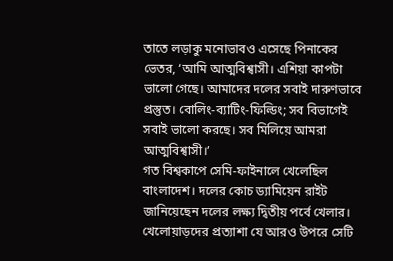তাতে লড়াকু মনোভাবও এসেছে পিনাকের ভেতর, ‘আমি আত্মবিশ্বাসী। এশিয়া কাপটা ভালো গেছে। আমাদের দলের সবাই দারুণভাবে প্রস্তুত। বোলিং-ব্যাটিং-ফিল্ডিং; সব বিভাগেই সবাই ভালো করছে। সব মিলিয়ে আমরা আত্মবিশ্বাসী।’
গত বিশ্বকাপে সেমি-ফাইনালে খেলেছিল বাংলাদেশ। দলের কোচ ড্যামিয়েন রাইট জানিয়েছেন দলের লক্ষ্য দ্বিতীয় পর্বে খেলার। খেলোয়াড়দের প্রত্যাশা যে আরও উপরে সেটি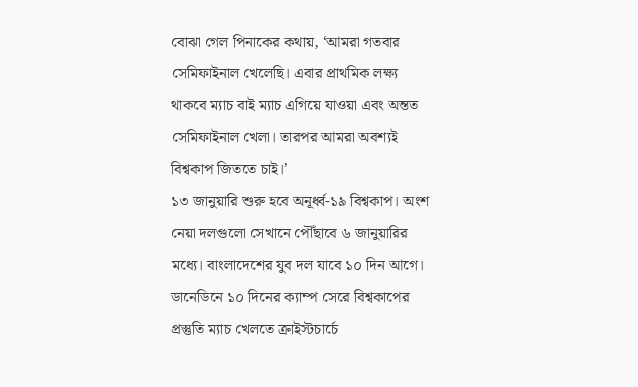বোঝা গেল পিনাকের কথায়, ‘আমরা গতবার সেমিফাইনাল খেলেছি। এবার প্রাথমিক লক্ষ্য থাকবে ম্যাচ বাই ম্যাচ এগিয়ে যাওয়া এবং অন্তত সেমিফাইনাল খেলা। তারপর আমরা অবশ্যই বিশ্বকাপ জিততে চাই।’
১৩ জানুয়ারি শুরু হবে অনূর্ধ্ব-১৯ বিশ্বকাপ। অংশ নেয়া দলগুলো সেখানে পৌঁছাবে ৬ জানুয়ারির মধ্যে। বাংলাদেশের যুব দল যাবে ১০ দিন আগে। ডানেডিনে ১০ দিনের ক্যাম্প সেরে বিশ্বকাপের প্রস্তুতি ম্যাচ খেলতে ক্রাইস্টচার্চে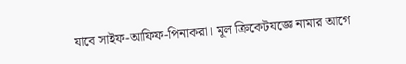যাবে সাইফ-আফিফ-পিনাকরা। মূল ক্রিকেটযজ্ঞে নামার আগে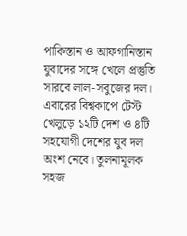পাকিস্তান ও আফগানিস্তান যুবাদের সঙ্গে খেলে প্রস্তুতি সারবে লাল-সবুজের দল।
এবারের বিশ্বকাপে টেস্ট খেলুড়ে ১২টি দেশ ও ৪টি সহযোগী দেশের যুব দল অংশ নেবে। তুলনামূলক সহজ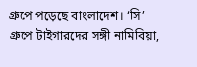গ্রুপে পড়েছে বাংলাদেশ। ‘সি’ গ্রুপে টাইগারদের সঙ্গী নামিবিয়া,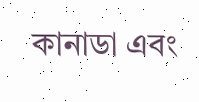কানাডা এবং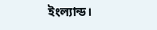ইংল্যান্ড।